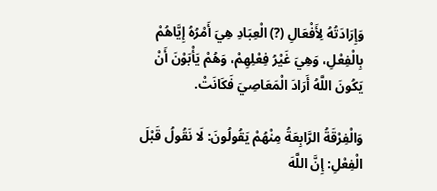وَإِرَادَتُهُ لِأَفْعَالِ (?) الْعِبَادِ هِيَ أَمْرُهُ إِيَّاهُمْ بِالْفِعْلِ، وَهِيَ غَيْرُ فِعْلِهِمْ، وَهُمْ يَأْبَوْنَ أَنْ يَكُونَ اللَّهُ أَرَادَ الْمَعَاصِيَ فَكَانَتْ.

وَالْفِرْقَةُ الرَّابِعَةُ مِنْهُمْ يَقُولُونَ: لَا نَقُولُ قَبْلَ الْفِعْلِ: إِنَّ اللَّهَ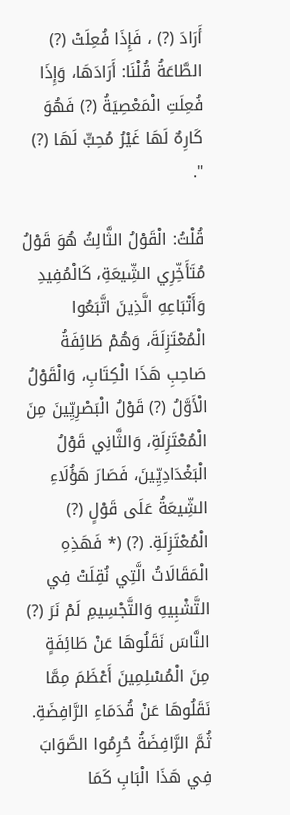أَرَادَ (?) ، فَإِذَا فُعِلَتْ (?) الطَّاعَةُ قُلْنَا: أَرَادَهَا، وَإِذَا فُعِلَتِ الْمَعْصِيَةُ (?) فَهُوَ كَارِهٌ لَهَا غَيْرُ مُحِبٍّ لَهَا (?) ".

قُلْتُ: الْقَوْلُ الثَّالِثُ هُوَ قَوْلُ مُتَأَخِّرِي الشِّيعَةِ، كَالْمُفِيدِ وَأَتْبَاعِهِ الَّذِينَ اتَّبَعُوا الْمُعْتَزِلَةَ، وَهُمْ طَائِفَةُ صَاحِبِ هَذَا الْكِتَابِ، وَالْقَوْلُ الْأَوَّلُ (?) قَوْلُ الْبَصْرِيِّينَ مِنَ الْمُعْتَزِلَةِ، وَالثَّانِي قَوْلُ الْبَغْدَادِيِّينَ، فَصَارَ هَؤُلَاءِ الشِّيعَةُ عَلَى قَوْلٍ (?) الْمُعْتَزِلَةِ. (?) (* فَهَذِهِ الْمَقَالَاتُ الَّتِي نُقِلَتْ فِي التَّشْبِيهِ وَالتَّجْسِيمِ لَمْ نَرَ (?) النَّاسَ نَقَلُوهَا عَنْ طَائِفَةٍ مِنَ الْمُسْلِمِينَ أَعْظَمَ مِمَّا نَقَلُوهَا عَنْ قُدَمَاءِ الرَّافِضَةِ. ثُمَّ الرَّافِضَةُ حُرِمُوا الصَّوَابَ فِي هَذَا الْبَابِ كَمَا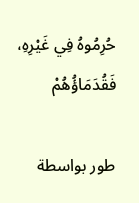حُرِمُوهُ فِي غَيْرِهِ، فَقُدَمَاؤُهُمْ

طور بواسطة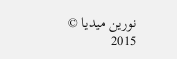نورين ميديا © 2015